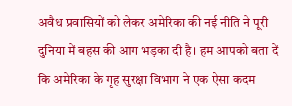अवैध प्रवासियों को लेकर अमेरिका की नई नीति ने पूरी दुनिया में बहस की आग भड़का दी है। हम आपको बता दें कि अमेरिका के गृह सुरक्षा विभाग ने एक ऐसा कदम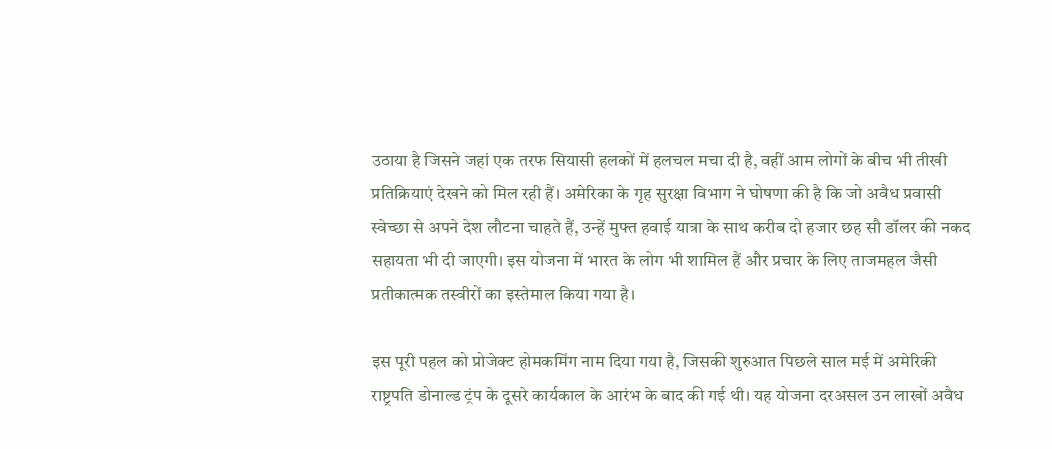उठाया है जिसने जहां एक तरफ सियासी हलकों में हलचल मचा दी है, वहीं आम लोगों के बीच भी तीखी प्रतिक्रियाएं देखने को मिल रही हैं। अमेरिका के गृह सुरक्षा विभाग ने घोषणा की है कि जो अवैध प्रवासी स्वेच्छा से अपने देश लौटना चाहते हैं, उन्हें मुफ्त हवाई यात्रा के साथ करीब दो हजार छह सौ डॉलर की नकद सहायता भी दी जाएगी। इस योजना में भारत के लोग भी शामिल हैं और प्रचार के लिए ताजमहल जैसी प्रतीकात्मक तस्वीरों का इस्तेमाल किया गया है।

इस पूरी पहल को प्रोजेक्ट होमकमिंग नाम दिया गया है, जिसकी शुरुआत पिछले साल मई में अमेरिकी राष्ट्रपति डोनाल्ड ट्रंप के दूसरे कार्यकाल के आरंभ के बाद की गई थी। यह योजना दरअसल उन लाखों अवैध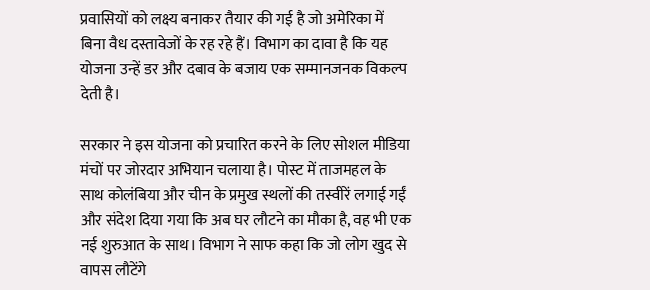प्रवासियों को लक्ष्य बनाकर तैयार की गई है जो अमेरिका में बिना वैध दस्तावेजों के रह रहे हैं। विभाग का दावा है कि यह योजना उन्हें डर और दबाव के बजाय एक सम्मानजनक विकल्प देती है।

सरकार ने इस योजना को प्रचारित करने के लिए सोशल मीडिया मंचों पर जोरदार अभियान चलाया है। पोस्ट में ताजमहल के साथ कोलंबिया और चीन के प्रमुख स्थलों की तस्वीरें लगाई गईं और संदेश दिया गया कि अब घर लौटने का मौका है, वह भी एक नई शुरुआत के साथ। विभाग ने साफ कहा कि जो लोग खुद से वापस लौटेंगे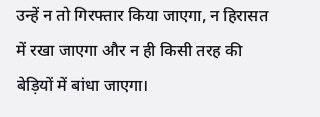उन्हें न तो गिरफ्तार किया जाएगा, न हिरासत में रखा जाएगा और न ही किसी तरह की बेड़ियों में बांधा जाएगा।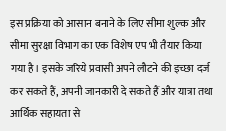इस प्रक्रिया को आसान बनाने के लिए सीमा शुल्क और सीमा सुरक्षा विभाग का एक विशेष एप भी तैयार किया गया है। इसके जरिये प्रवासी अपने लौटने की इच्छा दर्ज कर सकते हैं, अपनी जानकारी दे सकते हैं और यात्रा तथा आर्थिक सहायता से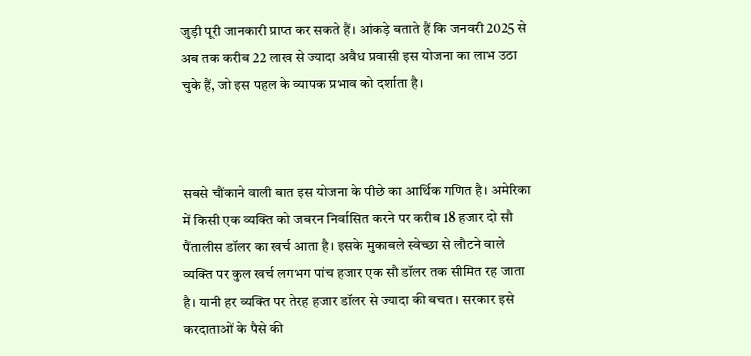जुड़ी पूरी जानकारी प्राप्त कर सकते हैं। आंकड़े बताते हैं कि जनवरी 2025 से अब तक करीब 22 लाख से ज्यादा अवैध प्रवासी इस योजना का लाभ उठा चुके हैं, जो इस पहल के व्यापक प्रभाव को दर्शाता है।



सबसे चौंकाने वाली बात इस योजना के पीछे का आर्थिक गणित है। अमेरिका में किसी एक व्यक्ति को जबरन निर्वासित करने पर करीब 18 हजार दो सौ पैंतालीस डॉलर का खर्च आता है। इसके मुकाबले स्वेच्छा से लौटने वाले व्यक्ति पर कुल खर्च लगभग पांच हजार एक सौ डॉलर तक सीमित रह जाता है। यानी हर व्यक्ति पर तेरह हजार डॉलर से ज्यादा की बचत। सरकार इसे करदाताओं के पैसे की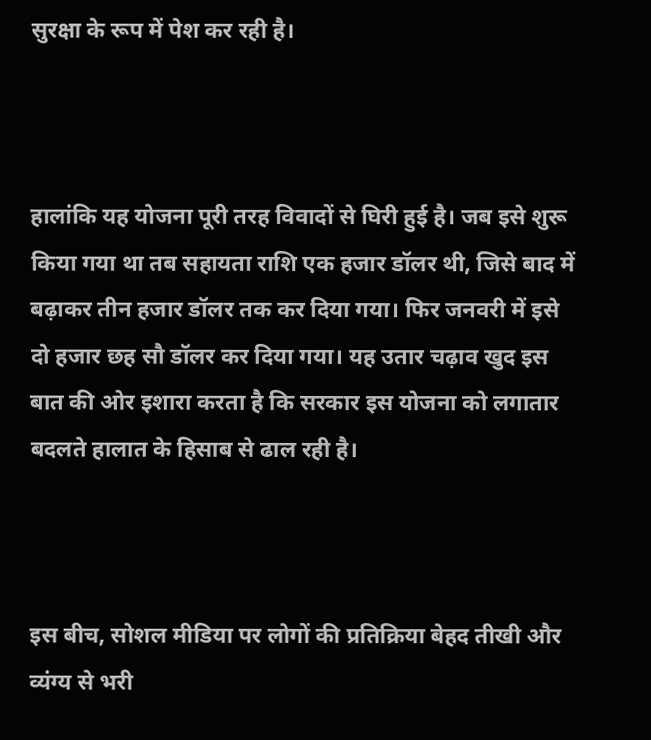सुरक्षा के रूप में पेश कर रही है।



हालांकि यह योजना पूरी तरह विवादों से घिरी हुई है। जब इसे शुरू किया गया था तब सहायता राशि एक हजार डॉलर थी, जिसे बाद में बढ़ाकर तीन हजार डॉलर तक कर दिया गया। फिर जनवरी में इसे दो हजार छह सौ डॉलर कर दिया गया। यह उतार चढ़ाव खुद इस बात की ओर इशारा करता है कि सरकार इस योजना को लगातार बदलते हालात के हिसाब से ढाल रही है।



इस बीच, सोशल मीडिया पर लोगों की प्रतिक्रिया बेहद तीखी और व्यंग्य से भरी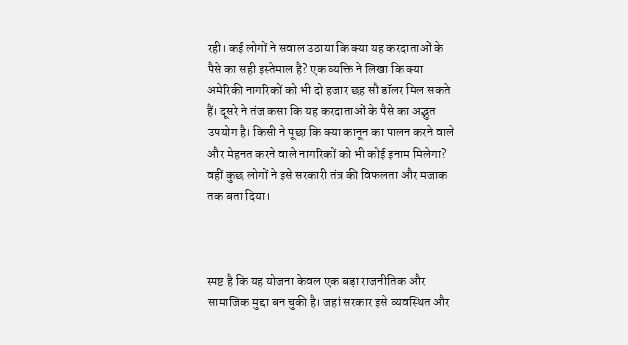रही। कई लोगों ने सवाल उठाया कि क्या यह करदाताओं के पैसे का सही इस्तेमाल है? एक व्यक्ति ने लिखा कि क्या अमेरिकी नागरिकों को भी दो हजार छह सौ डॉलर मिल सकते हैं। दूसरे ने तंज कसा कि यह करदाताओं के पैसे का अद्भुत उपयोग है। किसी ने पूछा कि क्या कानून का पालन करने वाले और मेहनत करने वाले नागरिकों को भी कोई इनाम मिलेगा? वहीं कुछ लोगों ने इसे सरकारी तंत्र की विफलता और मजाक तक बता दिया।



स्पष्ट है कि यह योजना केवल एक बड़ा राजनीतिक और सामाजिक मुद्दा बन चुकी है। जहां सरकार इसे व्यवस्थित और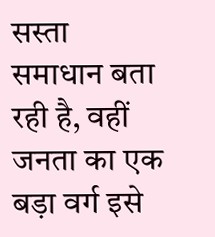सस्ता समाधान बता रही है, वहीं जनता का एक बड़ा वर्ग इसे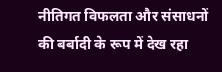नीतिगत विफलता और संसाधनों की बर्बादी के रूप में देख रहा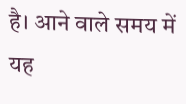है। आने वाले समय में यह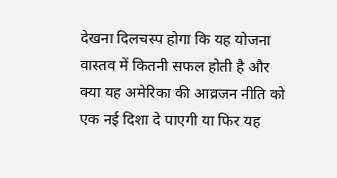देखना दिलचस्प होगा कि यह योजना वास्तव में कितनी सफल होती है और क्या यह अमेरिका की आव्रजन नीति को एक नई दिशा दे पाएगी या फिर यह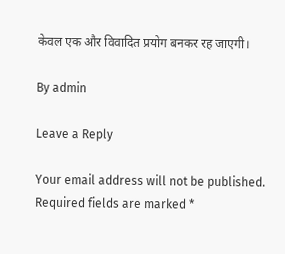केवल एक और विवादित प्रयोग बनकर रह जाएगी।

By admin

Leave a Reply

Your email address will not be published. Required fields are marked *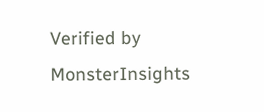Verified by MonsterInsights